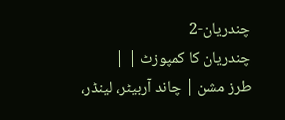چندریان-2
چندریان کا کمپوزٹ | |
طرز مشن | چاند آربیٹر، لینڈر،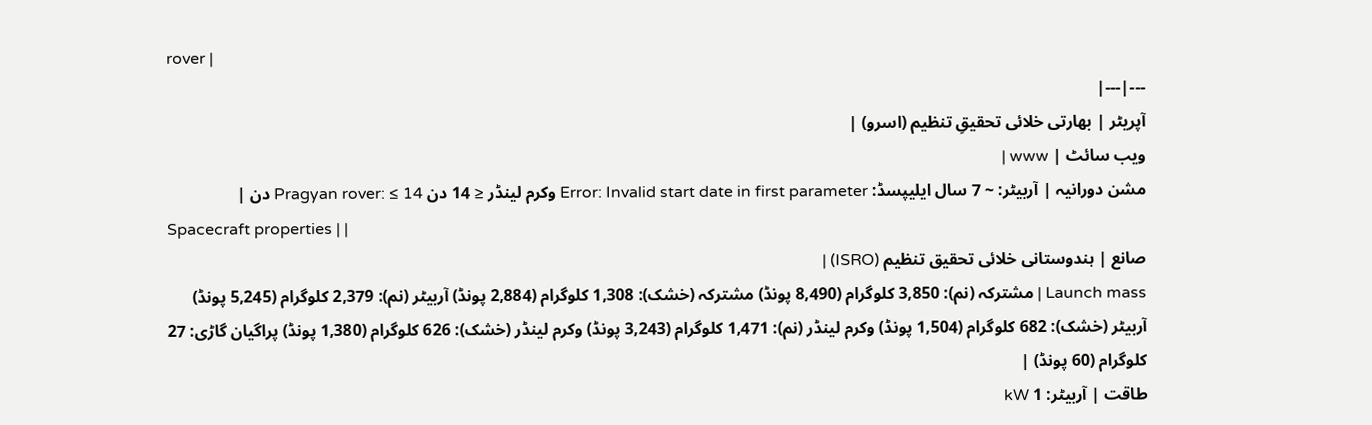rover |
---|---|
آپریٹر | بھارتی خلائی تحقیقِ تنظیم (اسرو) |
ویب سائٹ | www |
مشن دورانیہ | آربیٹر: ~ 7 سال ایلیپسڈ: Error: Invalid start date in first parameter وکرم لینڈر ≤ 14 دن Pragyan rover: ≤ 14 دن |
Spacecraft properties | |
صانع | ہندوستانی خلائی تحقیق تنظیم (ISRO) |
Launch mass | مشترکہ (نم): 3,850 کلوگرام (8,490 پونڈ) مشترکہ (خشک): 1,308 کلوگرام (2,884 پونڈ) آربیٹر (نم): 2,379 کلوگرام (5,245 پونڈ) آربیٹر (خشک): 682 کلوگرام (1,504 پونڈ) وکرم لینڈر (نم): 1,471 کلوگرام (3,243 پونڈ) وکرم لینڈر (خشک): 626 کلوگرام (1,380 پونڈ) پراگیان گاڑی: 27 کلوگرام (60 پونڈ) |
طاقت | آربیٹر: 1 kW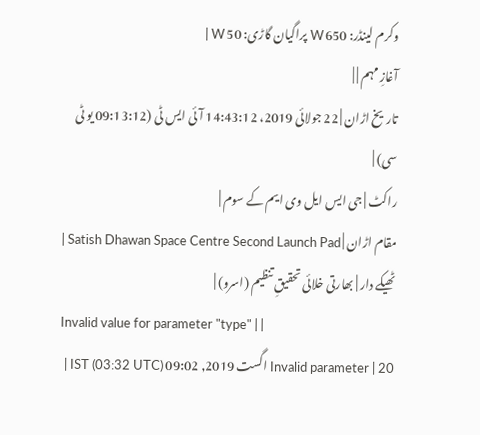وکرم لینڈر: 650 W پراگیان گاڑی: 50 W |
آغازِ مہم | |
تاریخ اڑان | 22 جولائی 2019، 14:43:12 آئی ایس ٹی (09:13:12 یو ٹی سی) |
راکٹ | جی ایس ایل وی ایم کے سوم |
مقام اڑان | Satish Dhawan Space Centre Second Launch Pad |
ٹھیکے دار | بھارتی خلائی تحقیقِ تنظیم (اسرو) |
Invalid value for parameter "type" | |
Invalid parameter | 20 اگست 2019, 09:02 IST (03:32 UTC) |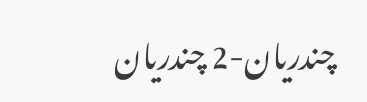چندریان-2 چندریان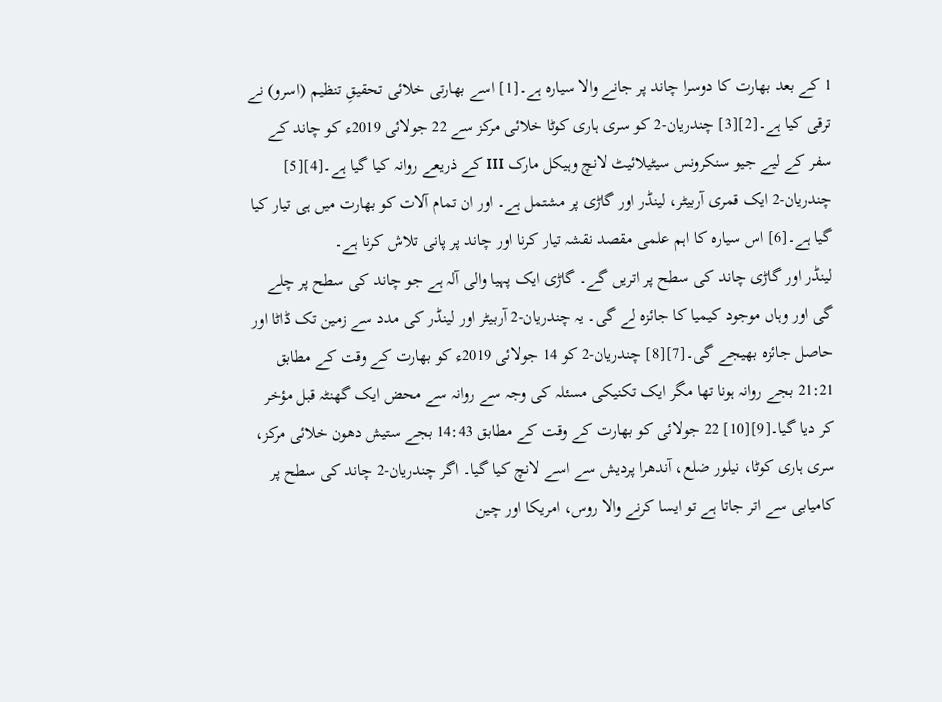1 کے بعد بھارت کا دوسرا چاند پر جانے والا سیارہ ہے۔[1] اسے بھارتی خلائی تحقیقِ تنظیم (اسرو) نے ترقی کیا ہے۔[2][3] چندریان-2 کو سری ہاری کوٹا خلائی مرکز سے 22 جولائی 2019ء کو چاند کے سفر کے لیے جیو سنکرونس سیٹیلائیٹ لانچ وہیکل مارک III کے ذریعے روانہ کیا گیا ہے۔[4][5] چندریان-2 ایک قمری آربیٹر، لینڈر اور گاڑی پر مشتمل ہے۔ اور ان تمام آلات کو بھارت میں ہی تیار کیا گیا ہے۔[6] اس سیارہ کا اہم علمی مقصد نقشہ تیار کرنا اور چاند پر پانی تلاش کرنا ہے۔
لینڈر اور گاڑی چاند کی سطح پر اتریں گے۔ گاڑی ایک پہیا والی آلہ ہے جو چاند کی سطح پر چلے گی اور وہاں موجود کیمیا کا جائزہ لے گی۔ یہ چندریان-2 آربیٹر اور لینڈر کی مدد سے زمین تک ڈاٹا اور حاصل جائزہ بھیجے گی۔[7][8] چندریان-2 کو 14 جولائی 2019ء کو بھارت کے وقت کے مطابق 21:21 بجے روانہ ہونا تھا مگر ایک تکنیکی مسئلہ کی وجہ سے روانہ سے محض ایک گھنٹہ قبل مؤخر کر دیا گیا۔[9][10] 22 جولائی کو بھارت کے وقت کے مطابق 14:43 بجے ستیش دھون خلائی مرکز، سری ہاری کوٹا، نیلور ضلع، آندھرا پردیش سے اسے لانچ کیا گیا۔ اگر چندریان-2 چاند کی سطح پر کامیابی سے اتر جاتا ہے تو ایسا کرنے والا روس، امریکا اور چین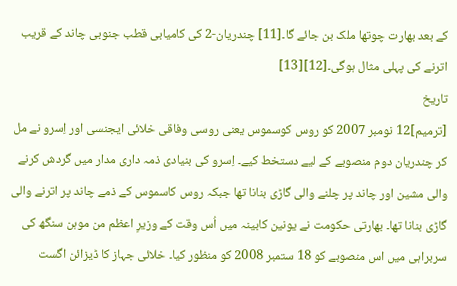کے بعد بھارت چوتھا ملک بن جائے گا۔[11] چندریان-2 کی کامیابی قطب جنوبی چاند کے قریب اترنے کی پہلی مثال ہوگی۔[12][13]
تاریخ
[ترمیم]12 نومبر 2007 کو روس کوسموس یعنی روسی وفاقی خلائی ایجنسی اور اِسرو نے مل کر چندریان دوم منصوبے کے لیے دستخط کیے۔ اِسرو کی بنیادی ذمہ داری مدار میں گردش کرنے والی مشین اور چاند پر چلنے والی گاڑی بنانا تھا جبکہ روس کاسموس کے ذمے چاند پر اترنے والی گاڑی بنانا تھا۔ بھارتی حکومت نے یونین کابینہ میں اُس وقت کے وزیرِ اعظم من موہن سنگھ کی سربراہی میں اس منصوبے کو 18 ستمبر 2008 کو منظور کیا۔ خلائی جہاز کا ڈیزائن اگست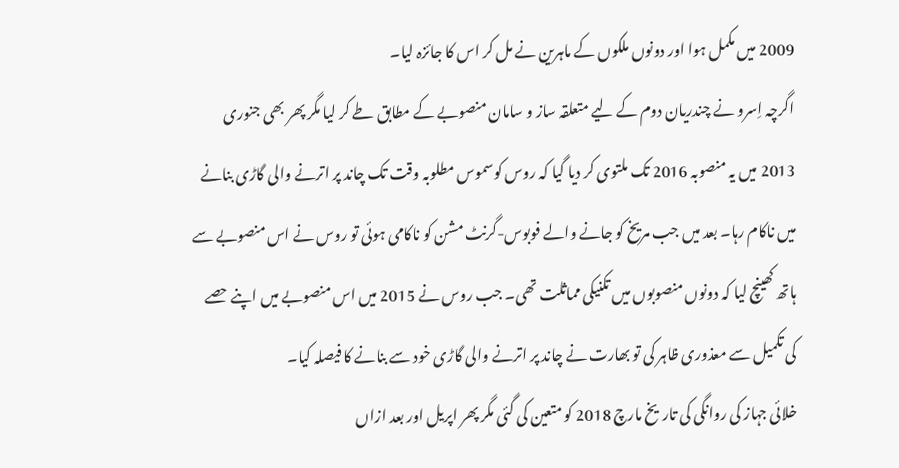2009 میں مکمل ہوا اور دونوں ملکوں کے ماہرین نے مل کر اس کا جائزہ لیا۔
اگرچہ اِسرو نے چندریان دوم کے لیے متعلقہ ساز و سامان منصوبے کے مطابق طے کر لیا مگر پھر بھی جنوری 2013 میں یہ منصوبہ 2016 تک ملتوی کر دیا گیا کہ روس کوسموس مطلوبہ وقت تک چاند پر اترنے والی گاڑی بنانے میں ناکام رہا۔ بعد میں جب مریخ کو جانے والے فوبوس-گرنٹ مشن کو ناکامی ہوئی تو روس نے اس منصوبے سے ہاتھ کھینچ لیا کہ دونوں منصوبوں میں تکنیکی مماثلت تھی۔ جب روس نے 2015 میں اس منصوبے میں اپنے حصے کی تکمیل سے معذوری ظاہر کی تو بھارت نے چاند پر اترنے والی گاڑی خود سے بنانے کا فیصلہ کیا۔
خلائی جہاز کی روانگی کی تاریخ مارچ 2018 کو متعین کی گئی مگر پھر اپریل اور بعد ازاں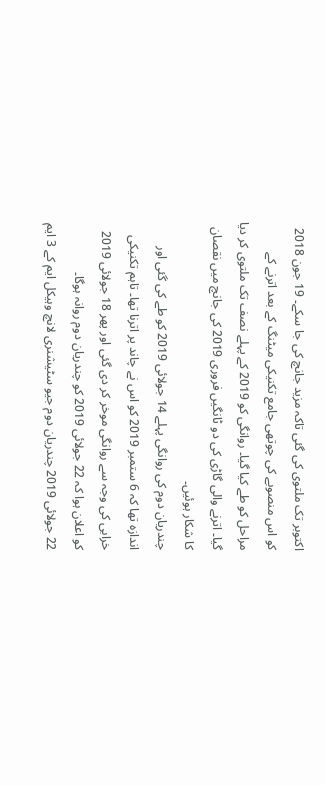اکتوبر تک ملتوی کی گئی تاکہ مزید جانچ کی جا سکے۔ 19 جون 2018 کو اس منصوبے کی چوتھی جامع تکنیکی میٹنگ کے بعد اترنے کے مراحل کو طے کیا گیا۔ روانگی کو 2019 کے پہلے نصف تک ملتوی کر دیا گیا۔ اترنے والی گاڑی کی دو ٹانگیں فروری 2019 کی جانچ میں نقصان کا شکار ہوئیں۔
چندریان دوم کی روانگی پہلے 14 جولائی 2019 کو طے کی گئی اور اندازہ تھا کہ 6 ستمبر 2019 کو اس نے چاند پر اترنا تھا۔ تاہم تکنیکی خرابی کی وجہ سے روانگی موخر کر دی گئی اور پھر 18 جولائی 2019 کو اعلان ہوا کہ 22 جولائی 2019 کو چندریان دوم روانہ ہوگا۔
22 جولائی 2019 چندریان دوم جیو سٹیشنری لانچ وہیکل ایم کے 3 ایم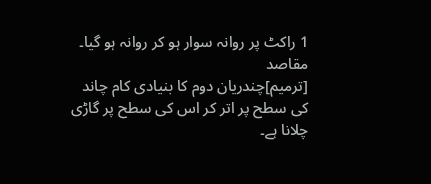1 راکٹ پر روانہ سوار ہو کر روانہ ہو گیا۔
مقاصد
[ترمیم]چندریان دوم کا بنیادی کام چاند کی سطح پر اتر کر اس کی سطح پر گاڑی چلانا ہے۔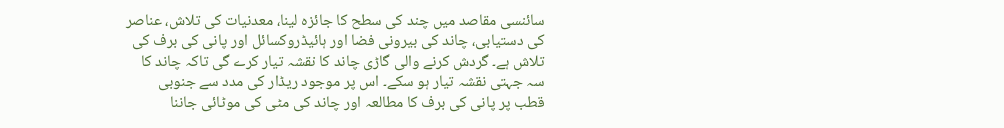سائنسی مقاصد میں چند کی سطح کا جائزہ لینا، معدنیات کی تلاش، عناصر کی دستیابی، چاند کی بیرونی فضا اور ہائیڈروکسائل اور پانی کی برف کی تلاش ہے۔ گردش کرنے والی گاڑی چاند کا نقشہ تیار کرے گی تاکہ چاند کا سہ جہتی نقشہ تیار ہو سکے۔ اس پر موجود ریڈار کی مدد سے جنوبی قطب پر پانی کی برف کا مطالعہ اور چاند کی مٹی کی موٹائی جاننا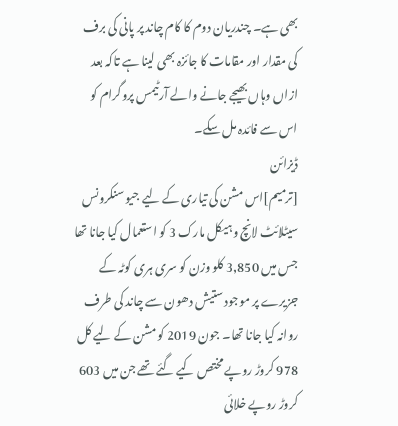بھی ہے۔ چندریان دوم کا کام چاند پر پانی کی برف کی مقدار اور مقامات کا جائزہ بھی لینا ہے تاکہ بعد ازاں وہاں بھیجے جانے والے آرٹیمس پروگرام کو اس سے فائدہ مل سکے۔
ڈیزائن
[ترمیم]اس مشن کی تیاری کے لیے جیو سنکرونس سیٹلائٹ لانچ وہیکل مارک 3 کو استعمال کیا جانا تھا جس میں 3٫850 کلو وزن کو سری ہری کوٹہ کے جزیرے پر موجود ستیش دھون سے چاند کی طرف روانہ کیا جانا تھا۔ جون 2019 کو مشن کے لیے کل 978 کروڑ روپے مختص کیے گئے تھے جن میں 603 کروڑ روپے خلائی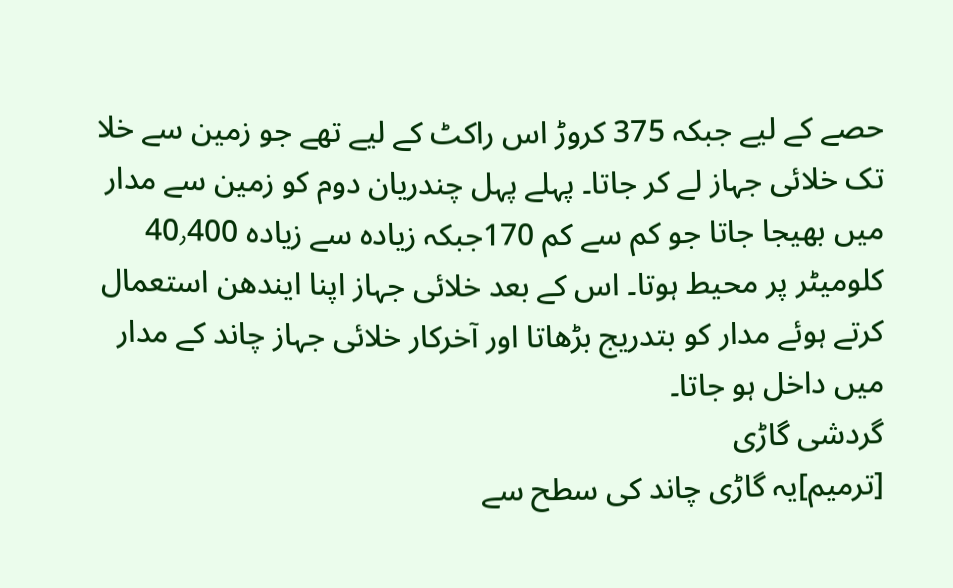حصے کے لیے جبکہ 375 کروڑ اس راکٹ کے لیے تھے جو زمین سے خلا تک خلائی جہاز لے کر جاتا۔ پہلے پہل چندریان دوم کو زمین سے مدار میں بھیجا جاتا جو کم سے کم 170جبکہ زیادہ سے زیادہ 40٫400 کلومیٹر پر محیط ہوتا۔ اس کے بعد خلائی جہاز اپنا ایندھن استعمال کرتے ہوئے مدار کو بتدریج بڑھاتا اور آخرکار خلائی جہاز چاند کے مدار میں داخل ہو جاتا۔
گردشی گاڑی
[ترمیم]یہ گاڑی چاند کی سطح سے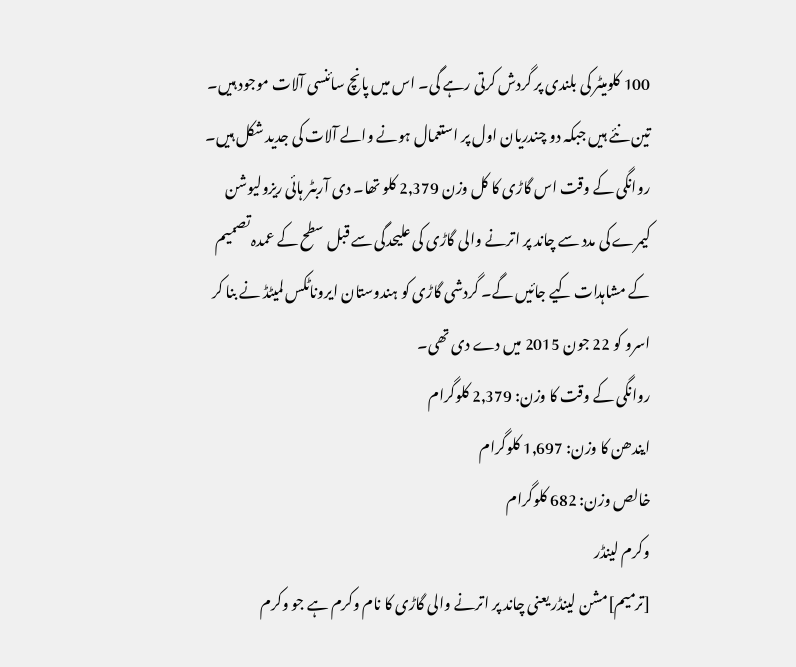100 کلومیٹر کی بلندی پر گردش کرتی رہے گی۔ اس میں پانچ سائنسی آلات موجود ہیں۔ تین نئے ہیں جبکہ دو چندریان اول پر استعمال ہونے والے آلات کی جدید شکل ہیں۔ روانگی کے وقت اس گاڑی کا کل وزن 2٫379 کلو تھا۔ دی آربٹر ہائی ریزولیوشن کیمرے کی مدد سے چاند پر اترنے والی گاڑی کی علیحدگی سے قبل سطح کے عمدہ تصمیم کے مشاہدات کیے جائیں گے۔ گردشی گاڑی کو ہندوستان ایروناٹکس لمیٹڈ نے بنا کر اسرو کو 22 جون 2015 میں دے دی تھی۔
روانگی کے وقت کا وزن: 2٫379 کلوگرام
ایندھن کا وزن: 1٫697 کلوگرام
خالص وزن: 682 کلوگرام
وکرم لینڈر
[ترمیم]مشن لینڈر یعنی چاند پر اترنے والی گاڑی کا نام وکرم ہے جو وکرم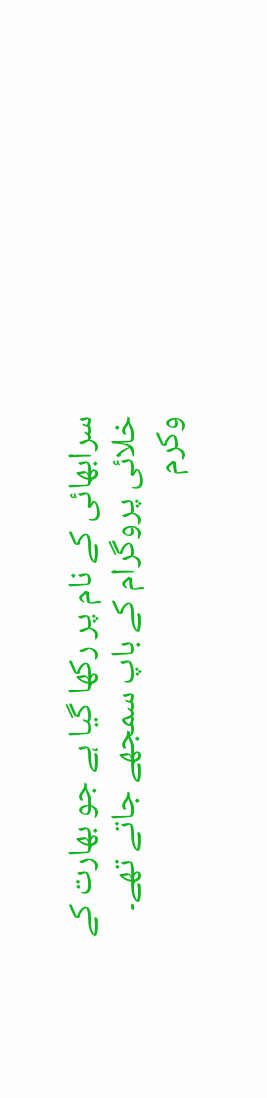سرابھائی کے نام پر رکھا گیا ہے جو بھارت کے خلائی پروگرام کے باپ سمجھے جاتے تھے۔
وکرم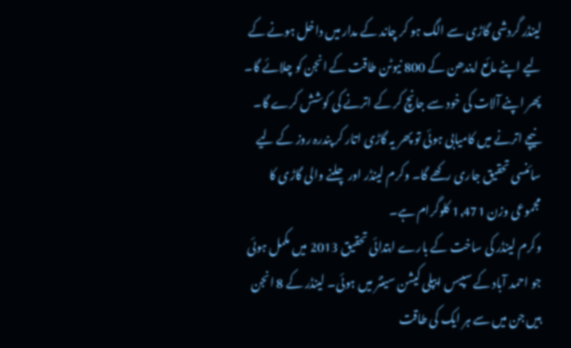لینڈر گردشی گاڑی سے الگ ہو کر چاند کے مدار میں داخل ہونے کے لیے اپنے مائع ایندھن کے 800 نیوٹن طاقت کے انجن کو چلائے گا۔ پھر اپنے آلات کی خود سے جانچ کر کے اترنے کی کوشش کرے گا۔ نیچے اترنے میں کامیابی ہوئی تو پھر یہ گاڑی اتار کر پندرہ روز کے لیے سائنسی تحقیق جاری رکھے گا۔ وکرم لینڈر اور چلنے والی گاڑی کا مجموعی وزن 1٫471 کلوگرام ہے۔
وکرم لینڈر کی ساخت کے بارے ابتدائی تحقیق 2013 میں مکمل ہوئی جو احمد آباد کے سپیس ایپلی کیشن سینٹر میں ہوئی۔ لینڈر کے 8 انجن ہیں جن میں سے ہر ایک کی طاقت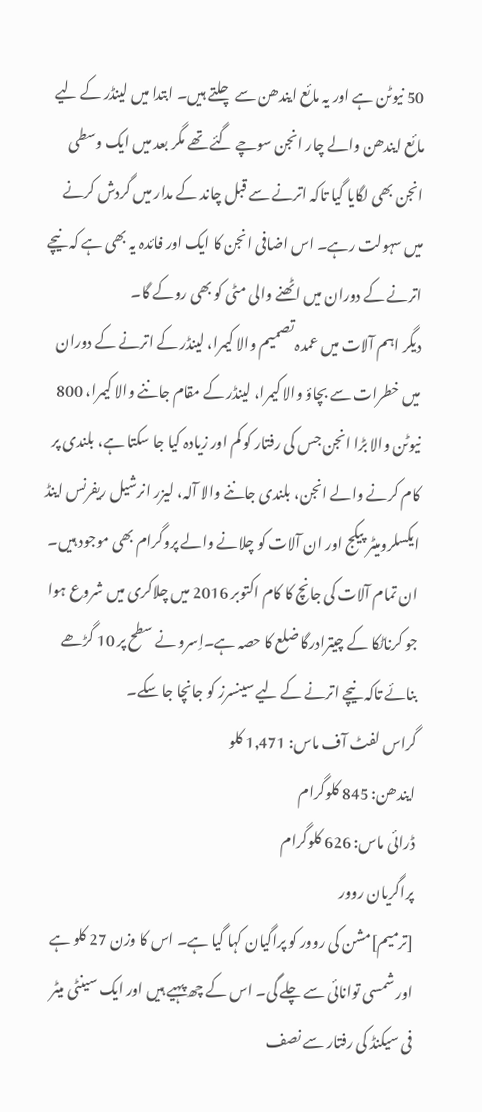50 نیوٹن ہے اور یہ مائع ایندھن سے چلتے ہیں۔ ابتدا میں لینڈر کے لیے مائع ایندھن والے چار انجن سوچے گئے تھے مگر بعد میں ایک وسطی انجن بھی لگایا گیا تاکہ اترنے سے قبل چاند کے مدار میں گردش کرنے میں سہولت رہے۔ اس اضافی انجن کا ایک اور فائدہ یہ بھی ہے کہ نیچے اترنے کے دوران میں اٹھنے والی مٹی کو بھی روکے گا۔
دیگر اہم آلات میں عمدہ تصمیم والا کیمرا، لینڈر کے اترنے کے دوران میں خطرات سے بچاؤ والا کیمرا، لینڈر کے مقام جاننے والا کیمرا، 800 نیوٹن والا بڑا انجن جس کی رفتار کو کم اور زیادہ کیا جا سکتا ہے، بلندی پر کام کرنے والے انجن، بلندی جاننے والا آلہ، لیزر انرشیل ریفرنس اینڈ ایکسلرومیٹر پیکج اور ان آلات کو چلانے والے پروگرام بھی موجود ہیں۔ ان تمام آلات کی جانچ کا کام اکتوبر 2016 میں چلاکری میں شروع ہوا جو کرناٹکا کے چیترادرگا ضلع کا حصہ ہے۔اِسرو نے سطح پر 10 گڑھے بنائے تاکہ نیچے اترنے کے لیے سینسرز کو جانچا جا سکے۔
گراس لفٹ آف ماس: 1٫471 کلو
ایندھن: 845 کلوگرام
ڈرائی ماس: 626 کلوگرام
پراگریان روور
[ترمیم]مشن کی روور کو پراگیان کہا گیا ہے۔ اس کا وزن 27 کلو ہے اور شمسی توانائی سے چلے گی۔ اس کے چھ پہیے ہیں اور ایک سینٹی میٹر فی سیکنڈ کی رفتار سے نصف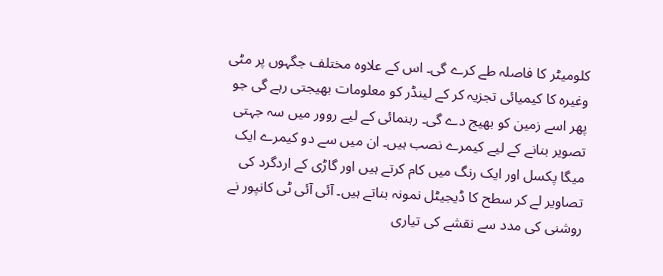کلومیٹر کا فاصلہ طے کرے گی۔ اس کے علاوہ مختلف جگہوں پر مٹی وغیرہ کا کیمیائی تجزیہ کر کے لینڈر کو معلومات بھیجتی رہے گی جو پھر اسے زمین کو بھیج دے گی۔ رہنمائی کے لیے روور میں سہ جہتی تصویر بنانے کے لیے کیمرے نصب ہیں۔ ان میں سے دو کیمرے ایک میگا پکسل اور ایک رنگ میں کام کرتے ہیں اور گاڑی کے اردگرد کی تصاویر لے کر سطح کا ڈیجیٹل نمونہ بناتے ہیں۔ آئی آئی ٹی کانپور نے روشنی کی مدد سے نقشے کی تیاری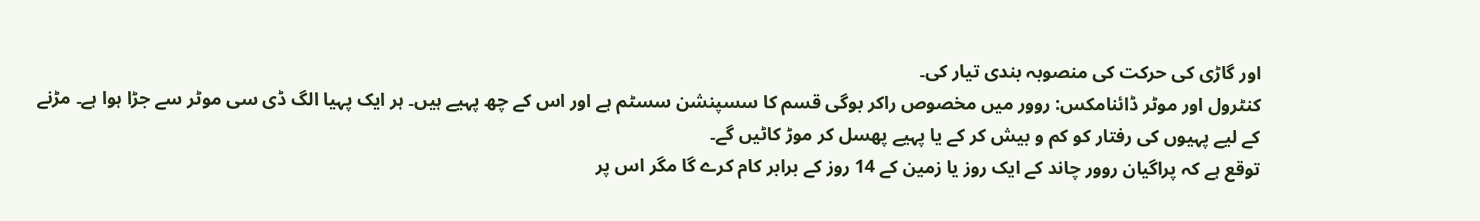اور گاڑی کی حرکت کی منصوبہ بندی تیار کی۔
کنٹرول اور موٹر ڈائنامکس: روور میں مخصوص راکر بوگی قسم کا سسپنشن سسٹم ہے اور اس کے چھ پہیے ہیں۔ ہر ایک پہیا الگ ڈی سی موٹر سے جڑا ہوا ہے۔ مڑنے کے لیے پہیوں کی رفتار کو کم و بیش کر کے یا پہیے پھسل کر موڑ کاٹیں گے۔
توقع ہے کہ پراگیان روور چاند کے ایک روز یا زمین کے 14 روز کے برابر کام کرے گا مگر اس پر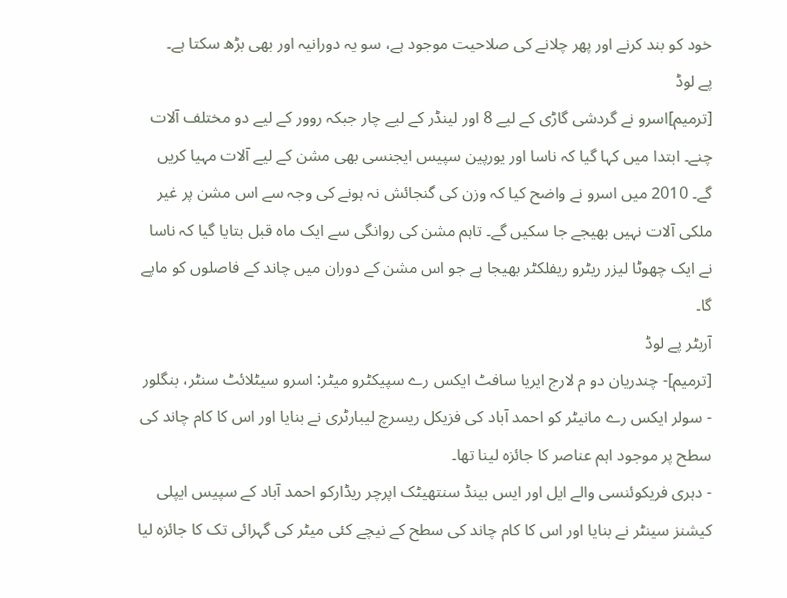خود کو بند کرنے اور پھر چلانے کی صلاحیت موجود ہے، سو یہ دورانیہ اور بھی بڑھ سکتا ہے۔
پے لوڈ
[ترمیم]اسرو نے گردشی گاڑی کے لیے 8 اور لینڈر کے لیے چار جبکہ روور کے لیے دو مختلف آلات چنے۔ ابتدا میں کہا گیا کہ ناسا اور یورپین سپیس ایجنسی بھی مشن کے لیے آلات مہیا کریں گے۔ 2010 میں اسرو نے واضح کیا کہ وزن کی گنجائش نہ ہونے کی وجہ سے اس مشن پر غیر ملکی آلات نہیں بھیجے جا سکیں گے۔ تاہم مشن کی روانگی سے ایک ماہ قبل بتایا گیا کہ ناسا نے ایک چھوٹا لیزر ریٹرو ریفلکٹر بھیجا ہے جو اس مشن کے دوران میں چاند کے فاصلوں کو ماپے گا۔
آربٹر پے لوڈ
[ترمیم]- چندریان دو م لارج ایریا سافٹ ایکس رے سپیکٹرو میٹر: اسرو سیٹلائٹ سنٹر، بنگلور
- سولر ایکس رے مانیٹر کو احمد آباد کی فزیکل ریسرچ لیبارٹری نے بنایا اور اس کا کام چاند کی سطح پر موجود اہم عناصر کا جائزہ لینا تھا۔
- دہری فریکوئنسی والے ایل اور ایس بینڈ سنتھیٹک اپرچر ریڈارکو احمد آباد کے سپیس ایپلی کیشنز سینٹر نے بنایا اور اس کا کام چاند کی سطح کے نیچے کئی میٹر کی گہرائی تک کا جائزہ لیا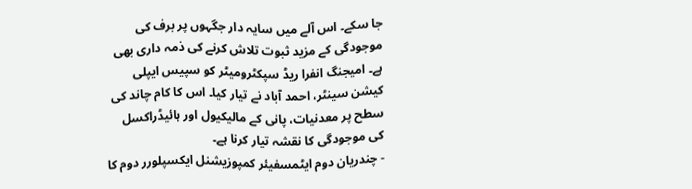جا سکے۔ اس آلے میں سایہ دار جگہوں پر برف کی موجودگی کے مزید ثبوت تلاش کرنے کی ذمہ داری بھی ہے۔ امیجنگ انفرا ریڈ سپکٹرومیٹر کو سپیس ایپلی کیشن سینٹر، احمد آباد نے تیار کیا۔ اس کا کام چاند کی سطح پر معدنیات، پانی کے مالیکیول اور ہائیڈراکسل کی موجودگی کا نقشہ تیار کرنا ہے۔
- چندریان دوم ایٹمسفیئر کمپوزیشنل ایکسپلورر دوم کا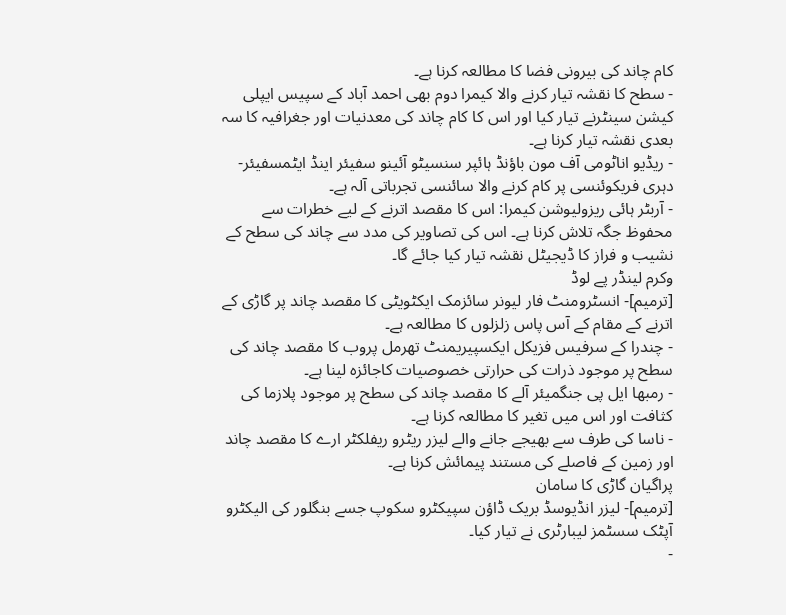کام چاند کی بیرونی فضا کا مطالعہ کرنا ہے۔
- سطح کا نقشہ تیار کرنے والا کیمرا دوم بھی احمد آباد کے سپیس ایپلی کیشن سینٹرنے تیار کیا اور اس کا کام چاند کی معدنیات اور جغرافیہ کا سہ بعدی نقشہ تیار کرنا ہے۔
- ریڈیو اناٹومی آف مون باؤنڈ ہائپر سنسیٹو آئینو سفیئر اینڈ ایٹمسفیئر- دہری فریکوئنسی پر کام کرنے والا سائنسی تجرباتی آلہ ہے۔
- آربٹر ہائی ریزولیوشن کیمرا: اس کا مقصد اترنے کے لیے خطرات سے محفوظ جگہ تلاش کرنا ہے۔ اس کی تصاویر کی مدد سے چاند کی سطح کے نشیب و فراز کا ڈیجیٹل نقشہ تیار کیا جائے گا۔
وکرم لینڈر پے لوڈ
[ترمیم]- انسٹرومنٹ فار لیونر سائزمک ایکٹویٹی کا مقصد چاند پر گاڑی کے اترنے کے مقام کے آس پاس زلزلوں کا مطالعہ ہے۔
- چندرا کے سرفیس فزیکل ایکسپیریمنٹ تھرمل پروب کا مقصد چاند کی سطح پر موجود ذرات کی حرارتی خصوصیات کاجائزہ لینا ہے۔
- رمبھا ایل پی جنگمیئر آلے کا مقصد چاند کی سطح پر موجود پلازما کی کثافت اور اس میں تغیر کا مطالعہ کرنا ہے۔
- ناسا کی طرف سے بھیجے جانے والے لیزر ریٹرو ریفلکٹر ارے کا مقصد چاند اور زمین کے فاصلے کی مستند پیمائش کرنا ہے۔
پراگیان گاڑی کا سامان
[ترمیم]- لیزر انڈیوسڈ بریک ڈاؤن سپیکٹرو سکوپ جسے بنگلور کی الیکٹرو آپٹک سسٹمز لیبارٹری نے تیار کیا۔
-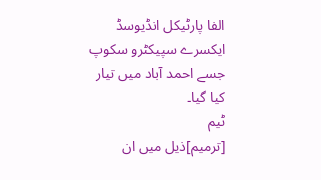الفا پارٹیکل انڈیوسڈ ایکسرے سپیکٹرو سکوپ جسے احمد آباد میں تیار کیا گیا۔
ٹیم
[ترمیم]ذیل میں ان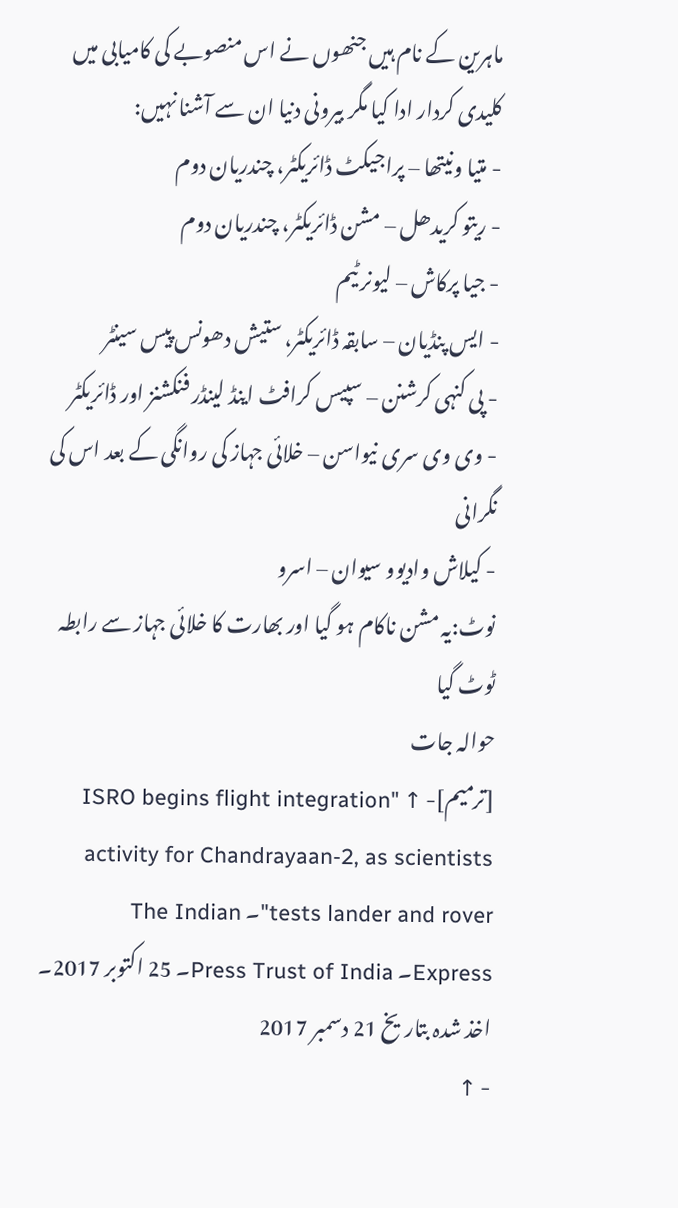ماہرین کے نام ہیں جنھوں نے اس منصوبے کی کامیابی میں کلیدی کردار ادا کیا مگر بیرونی دنیا ان سے آشنا نہیں:
- متیا ونیتھا – پراجیکٹ ڈائریکٹر، چندریان دوم
- ریتو کریدھل – مشن ڈائریکٹر، چندریان دوم
- جیا پرکاش – لیونر ٹیم
- ایس پنڈیان – سابقہ ڈائریکٹر، ستیش دھونس پیس سینٹر
- پی کنہی کرشنن – سپیس کرافٹ اینڈ لینڈر فنکشنز اور ڈائریکٹر
- وی وی سری نیواسن – خلائی جہاز کی روانگی کے بعد اس کی نگرانی
- کیلاش وادیوو سیوان – اسرو
نوٹ:یہ مشن ناکام ہو گیا اور بھارت کا خلائی جہاز سے رابطہ ٹوٹ گیا
حوالہ جات
[ترمیم]- ↑ "ISRO begins flight integration activity for Chandrayaan-2, as scientists tests lander and rover"۔ The Indian Express۔ Press Trust of India۔ 25 اکتوبر 2017۔ اخذ شدہ بتاریخ 21 دسمبر 2017
- ↑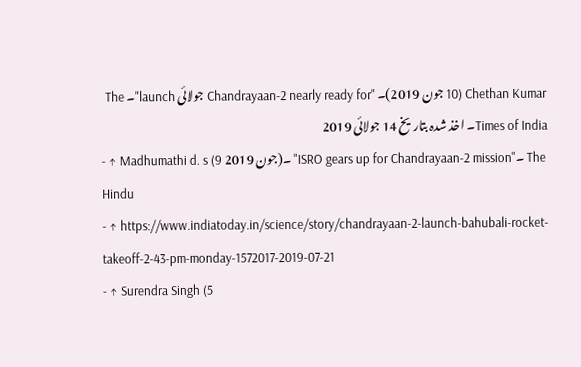Chethan Kumar (10 جون 2019)۔ "Chandrayaan-2 nearly ready for جولائی launch"۔ The Times of India۔ اخذ شدہ بتاریخ 14 جولائی 2019
- ↑ Madhumathi d. s (9 جون 2019)۔ "ISRO gears up for Chandrayaan-2 mission"۔ The Hindu
- ↑ https://www.indiatoday.in/science/story/chandrayaan-2-launch-bahubali-rocket-takeoff-2-43-pm-monday-1572017-2019-07-21
- ↑ Surendra Singh (5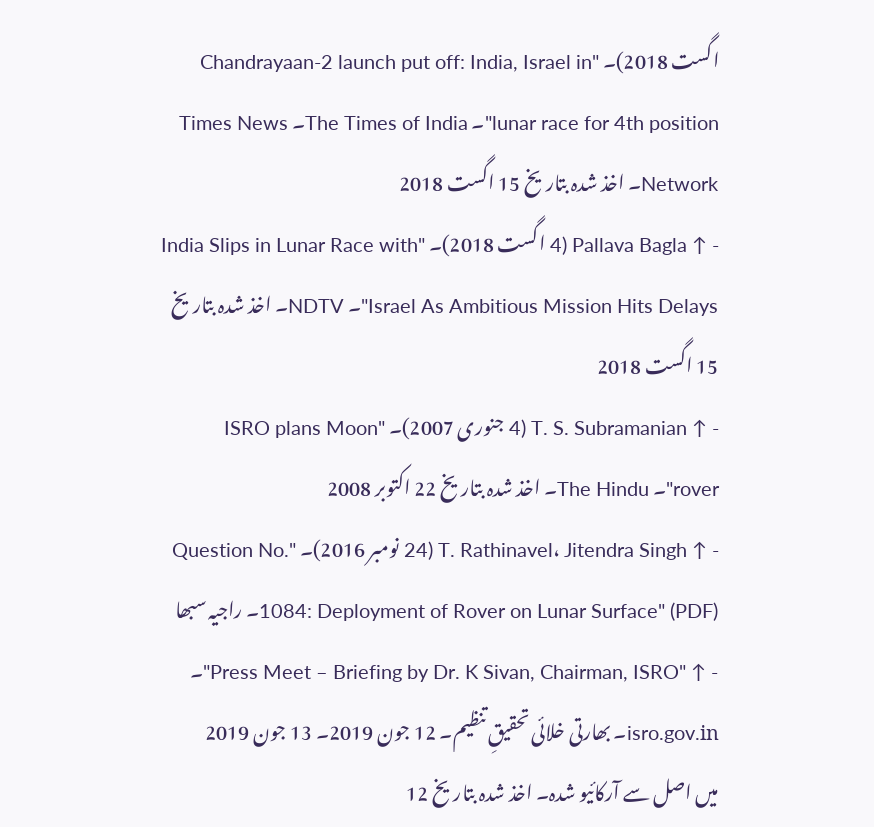اگست 2018)۔ "Chandrayaan-2 launch put off: India, Israel in lunar race for 4th position"۔ The Times of India۔ Times News Network۔ اخذ شدہ بتاریخ 15 اگست 2018
- ↑ Pallava Bagla (4 اگست 2018)۔ "India Slips in Lunar Race with Israel As Ambitious Mission Hits Delays"۔ NDTV۔ اخذ شدہ بتاریخ 15 اگست 2018
- ↑ T. S. Subramanian (4 جنوری 2007)۔ "ISRO plans Moon rover"۔ The Hindu۔ اخذ شدہ بتاریخ 22 اکتوبر 2008
- ↑ T. Rathinavel، Jitendra Singh (24 نومبر 2016)۔ "Question No. 1084: Deployment of Rover on Lunar Surface" (PDF)۔ راجیہ سبھا
- ↑ "Press Meet – Briefing by Dr. K Sivan, Chairman, ISRO"۔ isro.gov.in۔ بھارتی خلائی تحقیقِ تنظیم۔ 12 جون 2019۔ 13 جون 2019 میں اصل سے آرکائیو شدہ۔ اخذ شدہ بتاریخ 12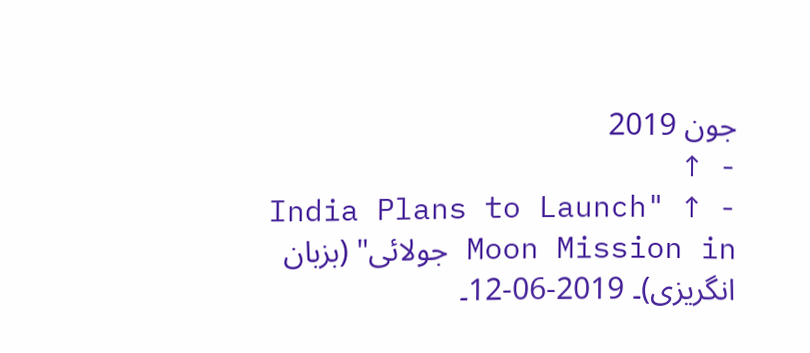جون 2019
- ↑
- ↑ "India Plans to Launch Moon Mission in جولائی" (بزبان انگریزی)۔ 2019-06-12۔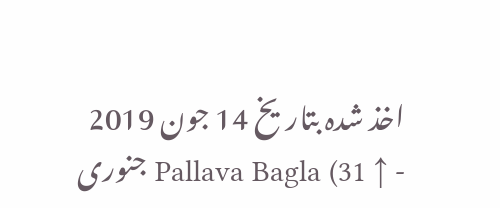اخذ شدہ بتاریخ 14 جون 2019
- ↑ Pallava Bagla (31 جنوری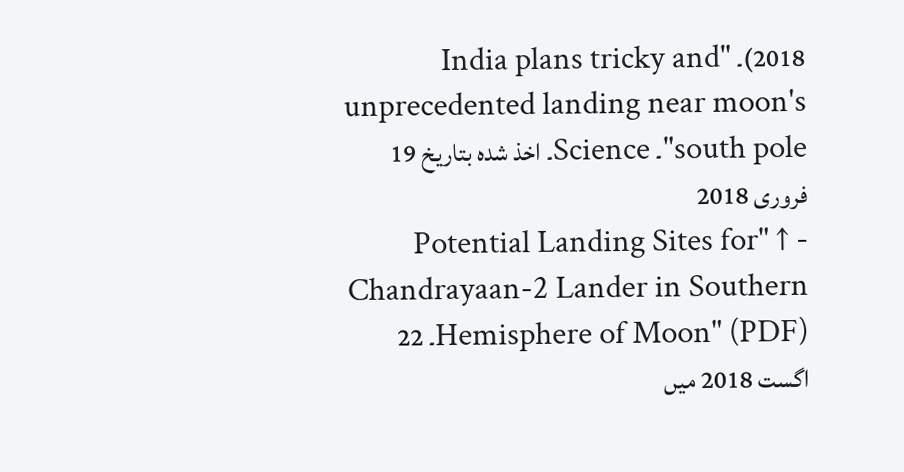2018)۔ "India plans tricky and unprecedented landing near moon's south pole"۔ Science۔ اخذ شدہ بتاریخ 19 فروری 2018
- ↑ "Potential Landing Sites for Chandrayaan-2 Lander in Southern Hemisphere of Moon" (PDF)۔ 22 اگست 2018 میں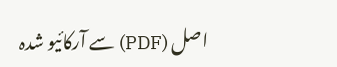اصل (PDF) سے آرکائیو شدہ